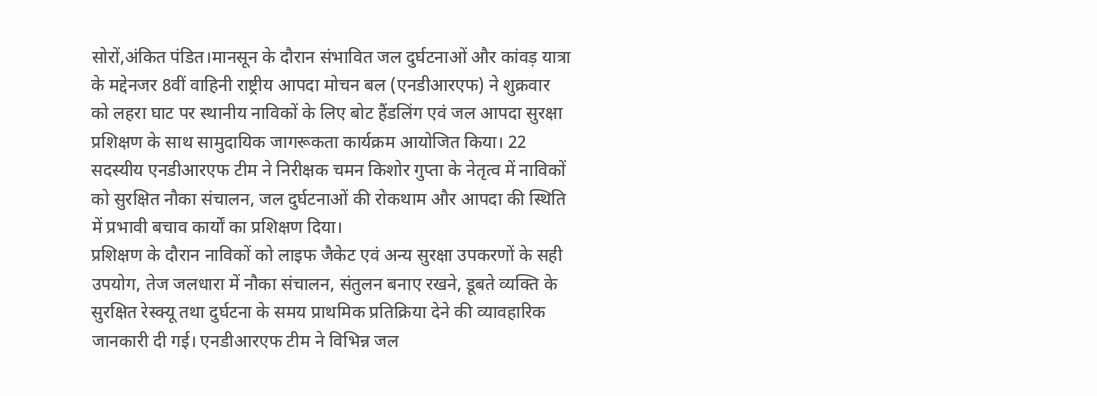सोरों,अंकित पंडित।मानसून के दौरान संभावित जल दुर्घटनाओं और कांवड़ यात्रा के मद्देनजर 8वीं वाहिनी राष्ट्रीय आपदा मोचन बल (एनडीआरएफ) ने शुक्रवार को लहरा घाट पर स्थानीय नाविकों के लिए बोट हैंडलिंग एवं जल आपदा सुरक्षा प्रशिक्षण के साथ सामुदायिक जागरूकता कार्यक्रम आयोजित किया। 22 सदस्यीय एनडीआरएफ टीम ने निरीक्षक चमन किशोर गुप्ता के नेतृत्व में नाविकों को सुरक्षित नौका संचालन, जल दुर्घटनाओं की रोकथाम और आपदा की स्थिति में प्रभावी बचाव कार्यों का प्रशिक्षण दिया।
प्रशिक्षण के दौरान नाविकों को लाइफ जैकेट एवं अन्य सुरक्षा उपकरणों के सही उपयोग, तेज जलधारा में नौका संचालन, संतुलन बनाए रखने, डूबते व्यक्ति के सुरक्षित रेस्क्यू तथा दुर्घटना के समय प्राथमिक प्रतिक्रिया देने की व्यावहारिक जानकारी दी गई। एनडीआरएफ टीम ने विभिन्न जल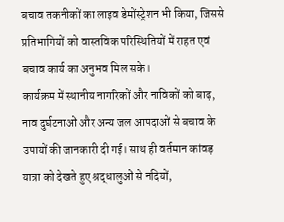बचाव तकनीकों का लाइव डेमोंस्ट्रेशन भी किया, जिससे प्रतिभागियों को वास्तविक परिस्थितियों में राहत एवं बचाव कार्य का अनुभव मिल सके।
कार्यक्रम में स्थानीय नागरिकों और नाविकों को बाढ़, नाव दुर्घटनाओं और अन्य जल आपदाओं से बचाव के उपायों की जानकारी दी गई। साथ ही वर्तमान कांवड़ यात्रा को देखते हुए श्रद्धालुओं से नदियों,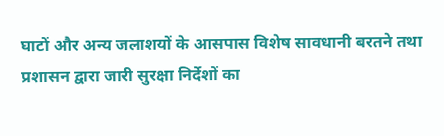घाटों और अन्य जलाशयों के आसपास विशेष सावधानी बरतने तथा प्रशासन द्वारा जारी सुरक्षा निर्देशों का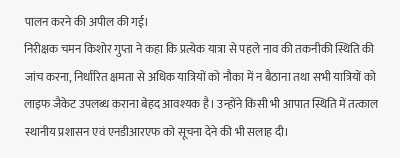पालन करने की अपील की गई।
निरीक्षक चमन किशोर गुप्ता ने कहा कि प्रत्येक यात्रा से पहले नाव की तकनीकी स्थिति की जांच करना, निर्धारित क्षमता से अधिक यात्रियों को नौका में न बैठाना तथा सभी यात्रियों को लाइफ जैकेट उपलब्ध कराना बेहद आवश्यक है। उन्होंने किसी भी आपात स्थिति में तत्काल स्थानीय प्रशासन एवं एनडीआरएफ को सूचना देने की भी सलाह दी।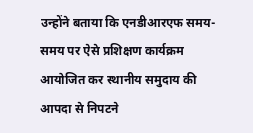उन्होंने बताया कि एनडीआरएफ समय-समय पर ऐसे प्रशिक्षण कार्यक्रम आयोजित कर स्थानीय समुदाय की आपदा से निपटने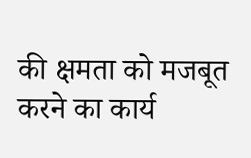की क्षमता को मजबूत करने का कार्य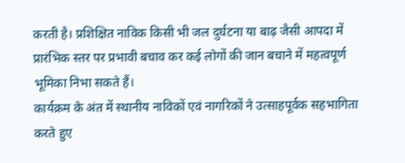करती है। प्रशिक्षित नाविक किसी भी जल दुर्घटना या बाढ़ जैसी आपदा में प्रारंभिक स्तर पर प्रभावी बचाव कर कई लोगों की जान बचाने में महत्वपूर्ण भूमिका निभा सकते हैं।
कार्यक्रम के अंत में स्थानीय नाविकों एवं नागरिकों ने उत्साहपूर्वक सहभागिता करते हुए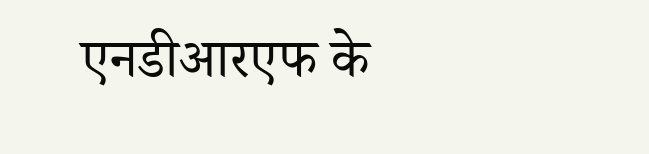एनडीआरएफ के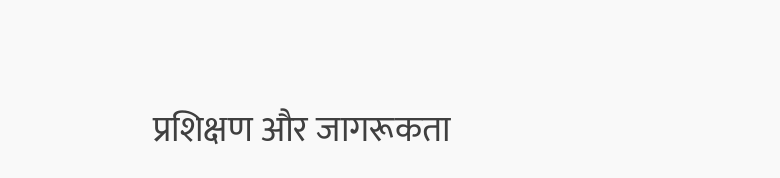प्रशिक्षण और जागरूकता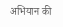अभियान की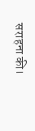सराहना की।